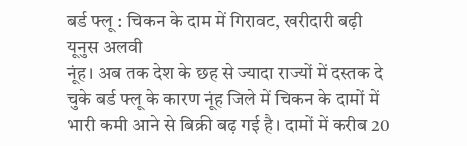बर्ड फ्लू : चिकन के दाम में गिरावट, खरीदारी बढ़ी
यूनुस अलवी
नूंह। अब तक देश के छह से ज्यादा राज्यों में दस्तक दे चुके बर्ड फ्लू के कारण नूंह जिले में चिकन के दामों में भारी कमी आने से बिक्री बढ़ गई है। दामों में करीब 20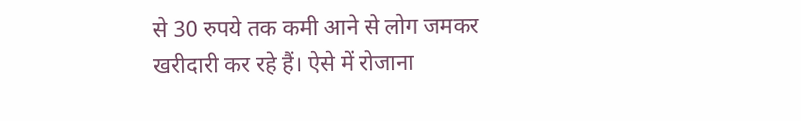से 30 रुपये तक कमी आने से लोग जमकर खरीदारी कर रहे हैं। ऐसे में रोजाना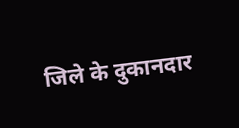जिले के दुकानदार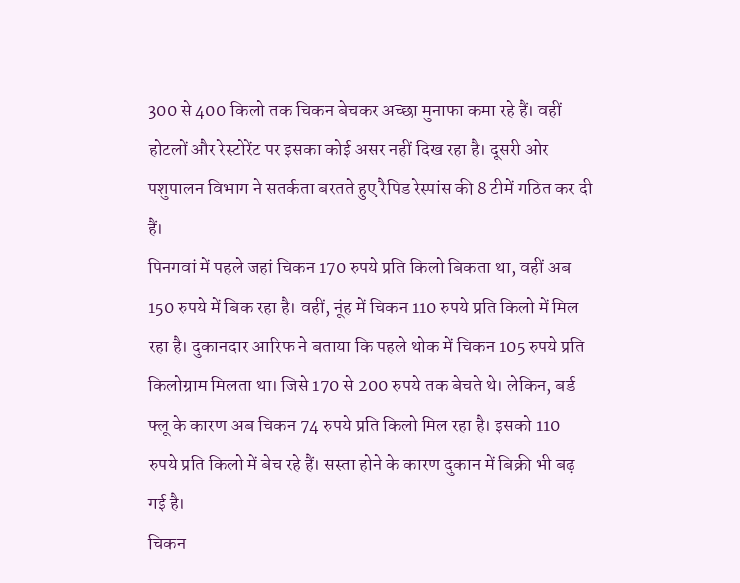300 से 400 किलो तक चिकन बेचकर अच्छा मुनाफा कमा रहे हैं। वहीं होटलों और रेस्टोरेंट पर इसका कोई असर नहीं दिख रहा है। दूसरी ओर पशुपालन विभाग ने सतर्कता बरतते हुए रैपिड रेस्पांस की 8 टीमें गठित कर दी हैं।
पिनगवां में पहले जहां चिकन 170 रुपये प्रति किलो बिकता था, वहीं अब 150 रुपये में बिक रहा है। वहीं, नूंह में चिकन 110 रुपये प्रति किलो में मिल रहा है। दुकानदार आरिफ ने बताया कि पहले थोक में चिकन 105 रुपये प्रति किलोग्राम मिलता था। जिसे 170 से 200 रुपये तक बेचते थे। लेकिन, बर्ड फ्लू के कारण अब चिकन 74 रुपये प्रति किलो मिल रहा है। इसको 110 रुपये प्रति किलो में बेच रहे हैं। सस्ता होने के कारण दुकान में बिक्री भी बढ़ गई है।
चिकन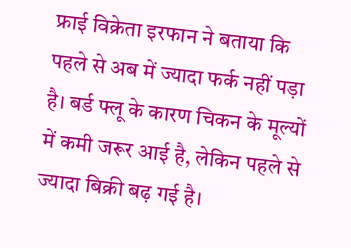फ्राई विक्रेता इरफान ने बताया कि पहले से अब में ज्यादा फर्क नहीं पड़ा है। बर्ड फ्लू के कारण चिकन के मूल्यों में कमी जरूर आई है, लेकिन पहले से ज्यादा बिक्री बढ़ गई है।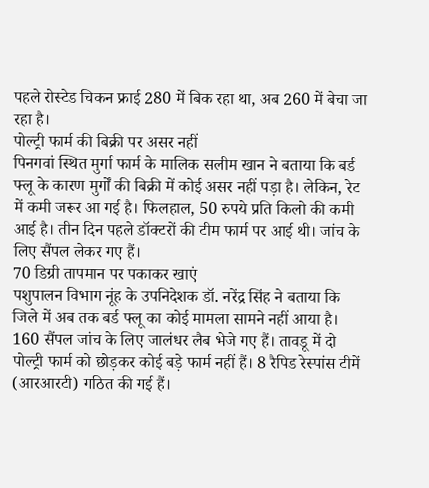पहले रोस्टेड चिकन फ्राई 280 में बिक रहा था, अब 260 में बेचा जा रहा है।
पोल्ट्री फार्म की बिक्री पर असर नहीं
पिनगवां स्थित मुर्गा फार्म के मालिक सलीम खान ने बताया कि बर्ड फ्लू के कारण मुर्गों की बिक्री में कोई असर नहीं पड़ा है। लेकिन, रेट में कमी जरूर आ गई है। फिलहाल, 50 रुपये प्रति किलो की कमी आई है। तीन दिन पहले डॉक्टरों की टीम फार्म पर आई थी। जांच के लिए सैंपल लेकर गए हैं।
70 डिग्री तापमान पर पकाकर खाएं
पशुपालन विभाग नूंह के उपनिदेशक डॉ. नरेंद्र सिंह ने बताया कि जिले में अब तक बर्ड फ्लू का कोई मामला सामने नहीं आया है। 160 सैंपल जांच के लिए जालंधर लैब भेजे गए हैं। तावडू में दो पोल्ट्री फार्म को छोड़कर कोई बड़े फार्म नहीं हैं। 8 रैपिड रेस्पांस टीमें (आरआरटी) गठित की गई हैं।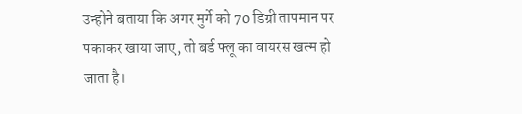उन्होने बताया कि अगर मुर्गे को 70 डिग्री तापमान पर पकाकर खाया जाए, तो बर्ड फ्लू का वायरस खत्म हो जाता है।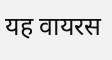यह वायरस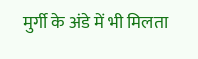मुर्गी के अंडे में भी मिलता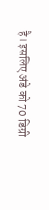है। इसलिए अंडे को 70 डिग्री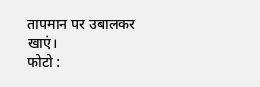तापमान पर उबालकर खाएं।
फोटो :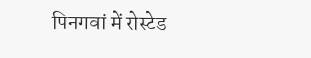पिनगवां में रोस्टेड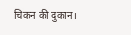चिकन की दुकान।